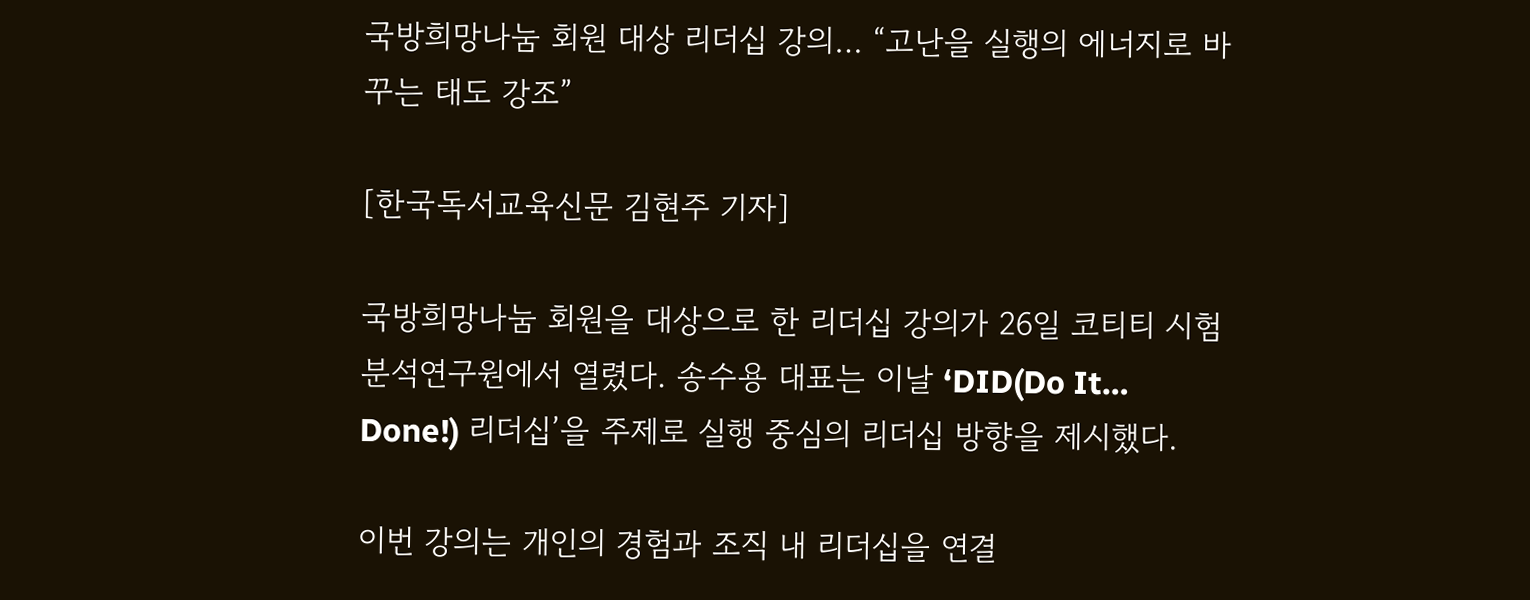국방희망나눔 회원 대상 리더십 강의… “고난을 실행의 에너지로 바꾸는 태도 강조”

[한국독서교육신문 김현주 기자]

국방희망나눔 회원을 대상으로 한 리더십 강의가 26일 코티티 시험분석연구원에서 열렸다. 송수용 대표는 이날 ‘DID(Do It… Done!) 리더십’을 주제로 실행 중심의 리더십 방향을 제시했다.

이번 강의는 개인의 경험과 조직 내 리더십을 연결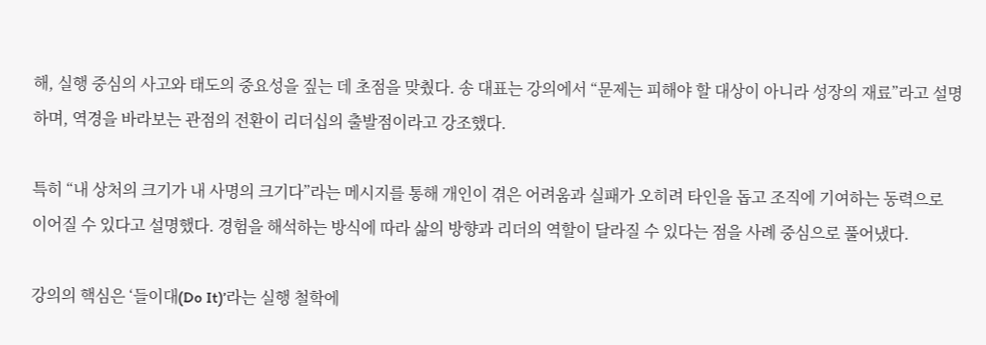해, 실행 중심의 사고와 태도의 중요성을 짚는 데 초점을 맞췄다. 송 대표는 강의에서 “문제는 피해야 할 대상이 아니라 성장의 재료”라고 설명하며, 역경을 바라보는 관점의 전환이 리더십의 출발점이라고 강조했다.

특히 “내 상처의 크기가 내 사명의 크기다”라는 메시지를 통해 개인이 겪은 어려움과 실패가 오히려 타인을 돕고 조직에 기여하는 동력으로 이어질 수 있다고 설명했다. 경험을 해석하는 방식에 따라 삶의 방향과 리더의 역할이 달라질 수 있다는 점을 사례 중심으로 풀어냈다.

강의의 핵심은 ‘들이대(Do It)’라는 실행 철학에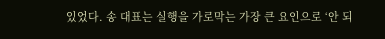있었다. 송 대표는 실행을 가로막는 가장 큰 요인으로 ‘안 되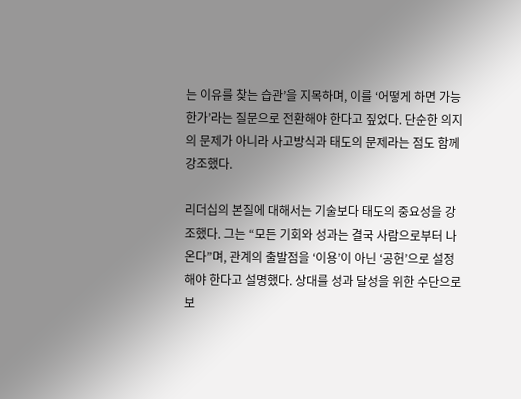는 이유를 찾는 습관’을 지목하며, 이를 ‘어떻게 하면 가능한가’라는 질문으로 전환해야 한다고 짚었다. 단순한 의지의 문제가 아니라 사고방식과 태도의 문제라는 점도 함께 강조했다.

리더십의 본질에 대해서는 기술보다 태도의 중요성을 강조했다. 그는 “모든 기회와 성과는 결국 사람으로부터 나온다”며, 관계의 출발점을 ‘이용’이 아닌 ‘공헌’으로 설정해야 한다고 설명했다. 상대를 성과 달성을 위한 수단으로 보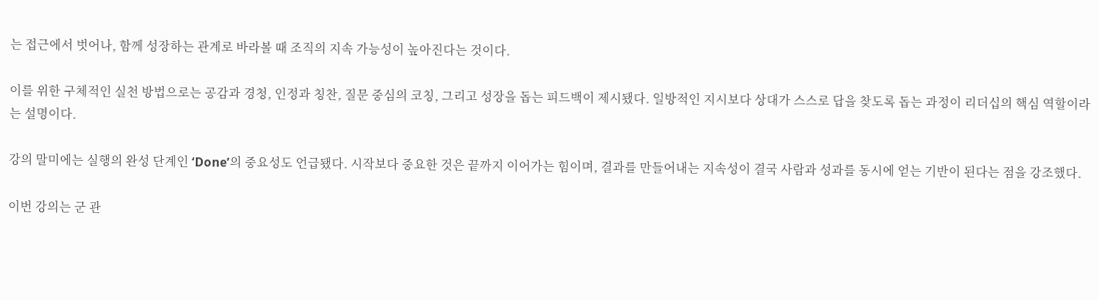는 접근에서 벗어나, 함께 성장하는 관계로 바라볼 때 조직의 지속 가능성이 높아진다는 것이다.

이를 위한 구체적인 실천 방법으로는 공감과 경청, 인정과 칭찬, 질문 중심의 코칭, 그리고 성장을 돕는 피드백이 제시됐다. 일방적인 지시보다 상대가 스스로 답을 찾도록 돕는 과정이 리더십의 핵심 역할이라는 설명이다.

강의 말미에는 실행의 완성 단계인 ‘Done’의 중요성도 언급됐다. 시작보다 중요한 것은 끝까지 이어가는 힘이며, 결과를 만들어내는 지속성이 결국 사람과 성과를 동시에 얻는 기반이 된다는 점을 강조했다.

이번 강의는 군 관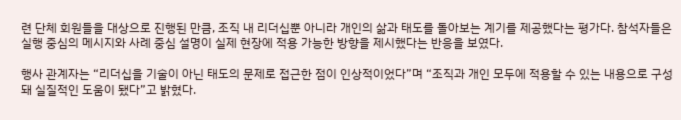련 단체 회원들을 대상으로 진행된 만큼, 조직 내 리더십뿐 아니라 개인의 삶과 태도를 돌아보는 계기를 제공했다는 평가다. 참석자들은 실행 중심의 메시지와 사례 중심 설명이 실제 현장에 적용 가능한 방향을 제시했다는 반응을 보였다.

행사 관계자는 “리더십을 기술이 아닌 태도의 문제로 접근한 점이 인상적이었다”며 “조직과 개인 모두에 적용할 수 있는 내용으로 구성돼 실질적인 도움이 됐다”고 밝혔다.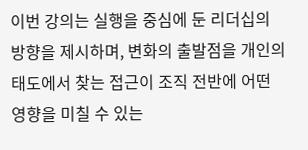이번 강의는 실행을 중심에 둔 리더십의 방향을 제시하며, 변화의 출발점을 개인의 태도에서 찾는 접근이 조직 전반에 어떤 영향을 미칠 수 있는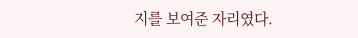지를 보여준 자리였다.